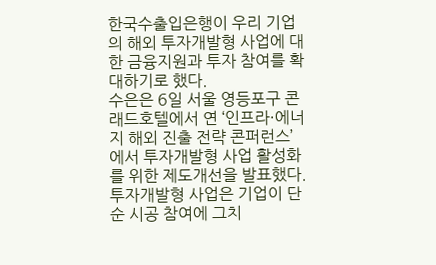한국수출입은행이 우리 기업의 해외 투자개발형 사업에 대한 금융지원과 투자 참여를 확대하기로 했다.
수은은 6일 서울 영등포구 콘래드호텔에서 연 ‘인프라·에너지 해외 진출 전략 콘퍼런스’에서 투자개발형 사업 활성화를 위한 제도개선을 발표했다. 투자개발형 사업은 기업이 단순 시공 참여에 그치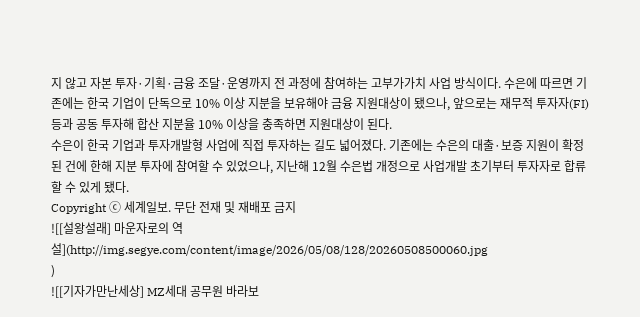지 않고 자본 투자·기획·금융 조달·운영까지 전 과정에 참여하는 고부가가치 사업 방식이다. 수은에 따르면 기존에는 한국 기업이 단독으로 10% 이상 지분을 보유해야 금융 지원대상이 됐으나, 앞으로는 재무적 투자자(FI) 등과 공동 투자해 합산 지분율 10% 이상을 충족하면 지원대상이 된다.
수은이 한국 기업과 투자개발형 사업에 직접 투자하는 길도 넓어졌다. 기존에는 수은의 대출·보증 지원이 확정된 건에 한해 지분 투자에 참여할 수 있었으나, 지난해 12월 수은법 개정으로 사업개발 초기부터 투자자로 합류할 수 있게 됐다.
Copyright ⓒ 세계일보. 무단 전재 및 재배포 금지
![[설왕설래] 마운자로의 역설](http://img.segye.com/content/image/2026/05/08/128/20260508500060.jpg
)
![[기자가만난세상] MZ세대 공무원 바라보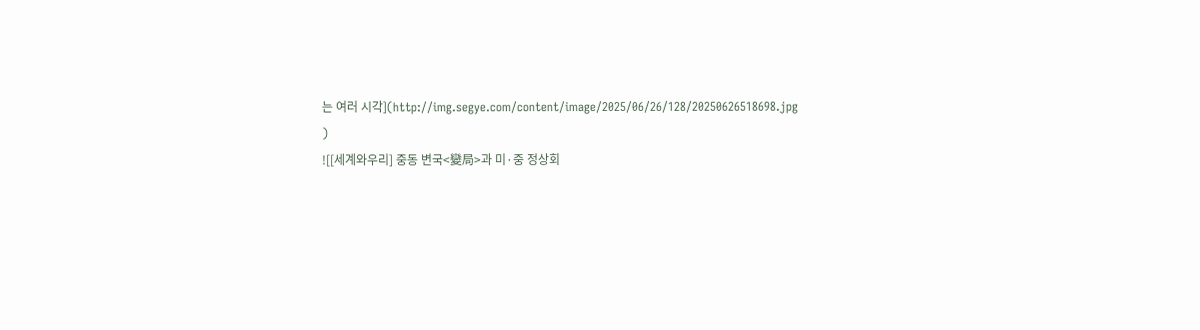는 여러 시각](http://img.segye.com/content/image/2025/06/26/128/20250626518698.jpg
)
![[세계와우리] 중동 변국<變局>과 미·중 정상회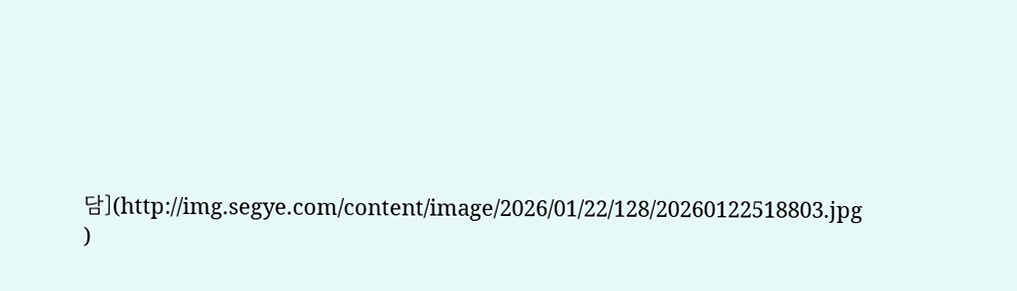담](http://img.segye.com/content/image/2026/01/22/128/20260122518803.jpg
)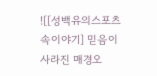![[성백유의스포츠속이야기] 믿음이 사라진 매경오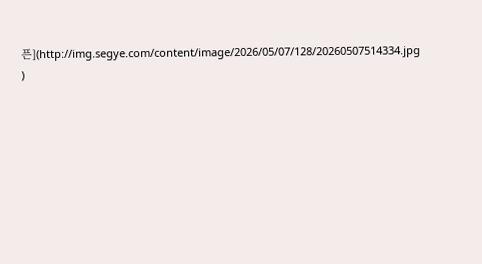픈](http://img.segye.com/content/image/2026/05/07/128/20260507514334.jpg
)